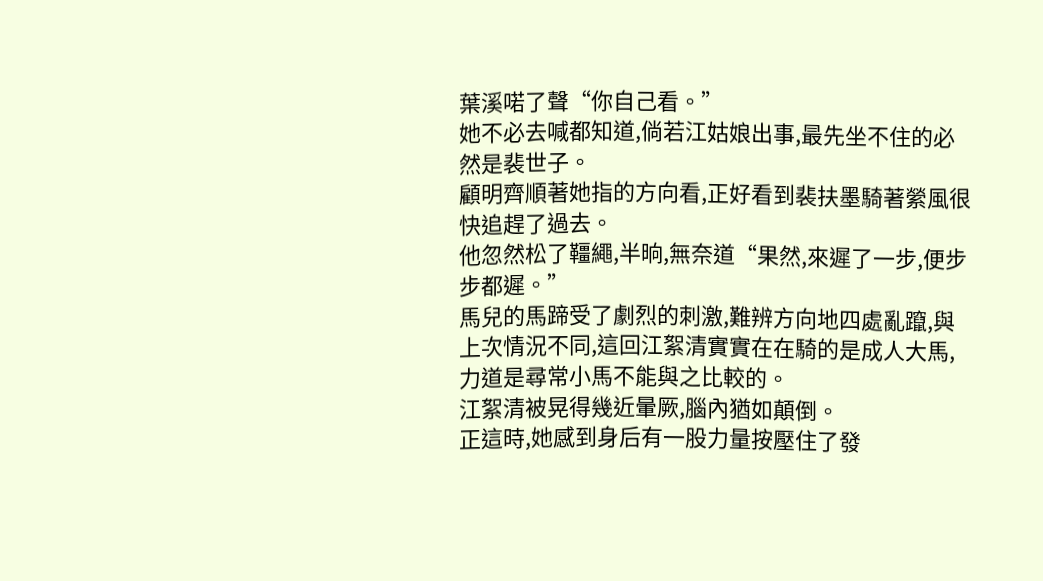葉溪喏了聲“你自己看。”
她不必去喊都知道,倘若江姑娘出事,最先坐不住的必然是裴世子。
顧明齊順著她指的方向看,正好看到裴扶墨騎著縈風很快追趕了過去。
他忽然松了韁繩,半晌,無奈道“果然,來遲了一步,便步步都遲。”
馬兒的馬蹄受了劇烈的刺激,難辨方向地四處亂躥,與上次情況不同,這回江絮清實實在在騎的是成人大馬,力道是尋常小馬不能與之比較的。
江絮清被晃得幾近暈厥,腦內猶如顛倒。
正這時,她感到身后有一股力量按壓住了發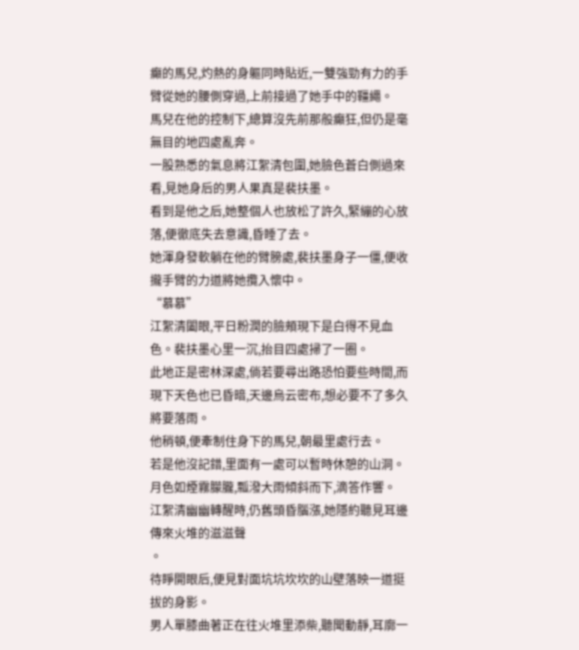癲的馬兒,灼熱的身軀同時貼近,一雙強勁有力的手臂從她的腰側穿過,上前接過了她手中的韁繩。
馬兒在他的控制下,總算沒先前那般癲狂,但仍是毫無目的地四處亂奔。
一股熟悉的氣息將江絮清包圍,她臉色蒼白側過來看,見她身后的男人果真是裴扶墨。
看到是他之后,她整個人也放松了許久,緊繃的心放落,便徹底失去意識,昏睡了去。
她渾身發軟躺在他的臂膀處,裴扶墨身子一僵,便收攏手臂的力道將她攬入懷中。
“慕慕”
江絮清闔眼,平日粉潤的臉頰現下是白得不見血色。裴扶墨心里一沉,抬目四處掃了一圈。
此地正是密林深處,倘若要尋出路恐怕要些時間,而現下天色也已昏暗,天邊烏云密布,想必要不了多久將要落雨。
他稍頓,便牽制住身下的馬兒,朝最里處行去。
若是他沒記錯,里面有一處可以暫時休憩的山洞。
月色如煙霧朦朧,瓢潑大雨傾斜而下,滴答作響。
江絮清幽幽轉醒時,仍舊頭昏腦漲,她隱約聽見耳邊傳來火堆的滋滋聲
。
待睜開眼后,便見對面坑坑坎坎的山壁落映一道挺拔的身影。
男人單膝曲著正在往火堆里添柴,聽聞動靜,耳廓一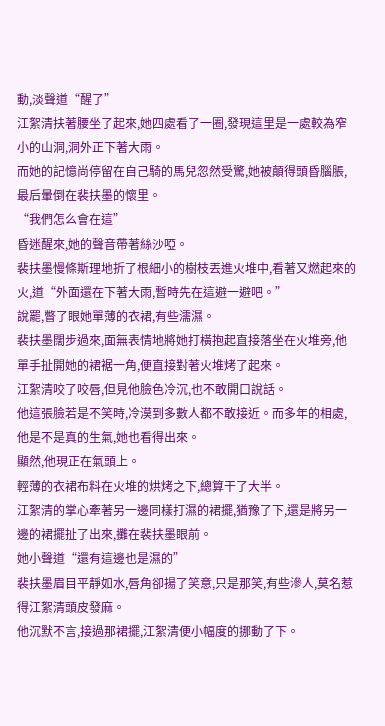動,淡聲道“醒了”
江絮清扶著腰坐了起來,她四處看了一圈,發現這里是一處較為窄小的山洞,洞外正下著大雨。
而她的記憶尚停留在自己騎的馬兒忽然受驚,她被顛得頭昏腦脹,最后暈倒在裴扶墨的懷里。
“我們怎么會在這”
昏迷醒來,她的聲音帶著絲沙啞。
裴扶墨慢條斯理地折了根細小的樹枝丟進火堆中,看著又燃起來的火,道“外面還在下著大雨,暫時先在這避一避吧。”
說罷,瞥了眼她單薄的衣裙,有些濡濕。
裴扶墨闊步過來,面無表情地將她打橫抱起直接落坐在火堆旁,他單手扯開她的裙裾一角,便直接對著火堆烤了起來。
江絮清咬了咬唇,但見他臉色冷沉,也不敢開口說話。
他這張臉若是不笑時,冷漠到多數人都不敢接近。而多年的相處,他是不是真的生氣,她也看得出來。
顯然,他現正在氣頭上。
輕薄的衣裙布料在火堆的烘烤之下,總算干了大半。
江絮清的掌心牽著另一邊同樣打濕的裙擺,猶豫了下,還是將另一邊的裙擺扯了出來,攤在裴扶墨眼前。
她小聲道“還有這邊也是濕的”
裴扶墨眉目平靜如水,唇角卻揚了笑意,只是那笑,有些滲人,莫名惹得江絮清頭皮發麻。
他沉默不言,接過那裙擺,江絮清便小幅度的挪動了下。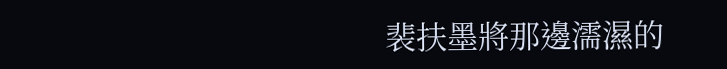裴扶墨將那邊濡濕的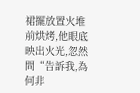裙擺放置火堆前烘烤,他眼底映出火光,忽然問“告訴我,為何非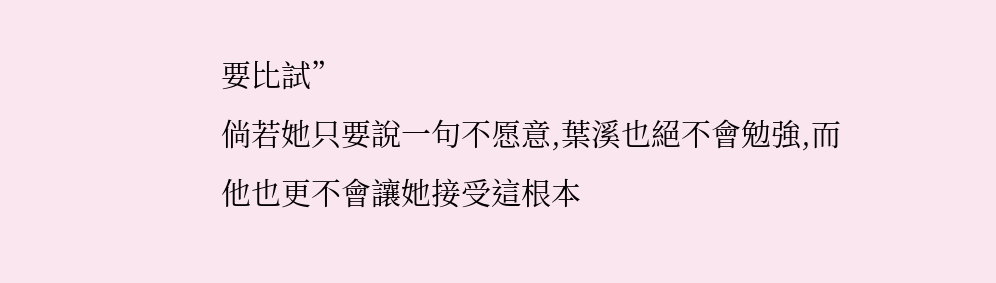要比試”
倘若她只要說一句不愿意,葉溪也絕不會勉強,而他也更不會讓她接受這根本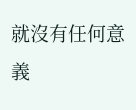就沒有任何意義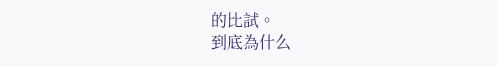的比試。
到底為什么